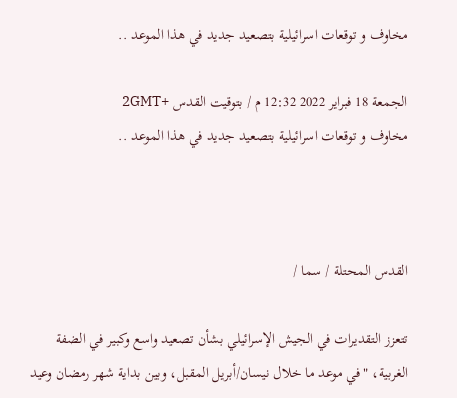مخاوف و توقعات اسرائيلية بتصعيد جديد في هذا الموعد ..

الجمعة 18 فبراير 2022 12:32 م / بتوقيت القدس +2GMT
مخاوف و توقعات اسرائيلية بتصعيد جديد في هذا الموعد ..



القدس المحتلة / سما /

تتعزز التقديرات في الجيش الإسرائيلي بشأن تصعيد واسع وكبير في الضفة الغربية، "في موعد ما خلال نيسان/أبريل المقبل، وبين بداية شهر رمضان وعيد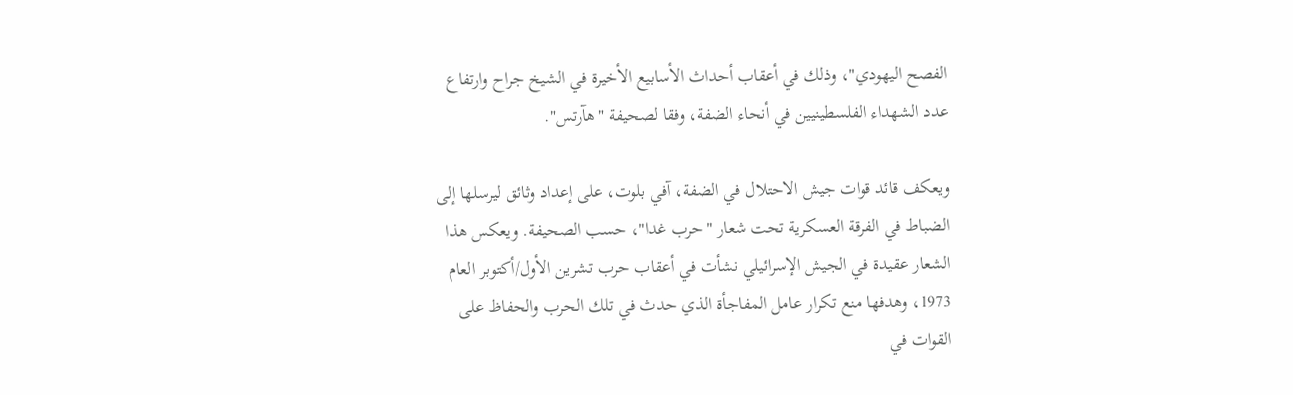الفصح اليهودي"، وذلك في أعقاب أحداث الأسابيع الأخيرة في الشيخ جراح وارتفاع عدد الشهداء الفلسطينيين في أنحاء الضفة، وفقا لصحيفة "هآرتس".

ويعكف قائد قوات جيش الاحتلال في الضفة، آفي بلوت، على إعداد وثائق ليرسلها إلى الضباط في الفرقة العسكرية تحت شعار "حرب غدا"، حسب الصحيفة. ويعكس هذا الشعار عقيدة في الجيش الإسرائيلي نشأت في أعقاب حرب تشرين الأول/أكتوبر العام 1973، وهدفها منع تكرار عامل المفاجأة الذي حدث في تلك الحرب والحفاظ على القوات في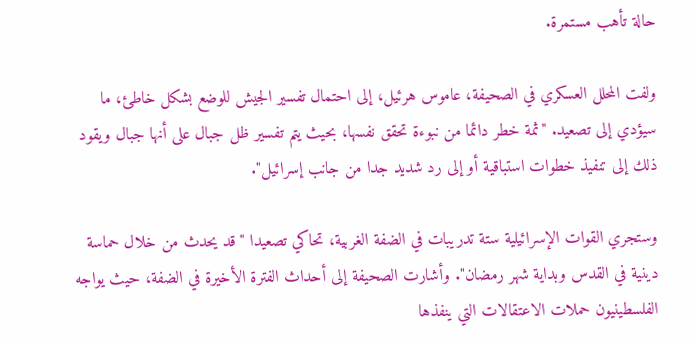حالة تأهب مستمرة.

ولفت المحلل العسكري في الصحيفة، عاموس هرئيل، إلى احتمال تفسير الجيش للوضع بشكل خاطئ، ما سيؤدي إلى تصعيد. "ثمة خطر دائما من نبوءة تحقق نفسها، بحيث يتم تفسير ظل جبال على أنها جبال ويقود ذلك إلى تنفيذ خطوات استباقية أو إلى رد شديد جدا من جانب إسرائيل".

وستجري القوات الإسرائيلية ستة تدريبات في الضفة الغربية، تحاكي تصعيدا "قد يحدث من خلال حماسة دينية في القدس وبداية شهر رمضان". وأشارت الصحيفة إلى أحداث الفترة الأخيرة في الضفة، حيث يواجه الفلسطينيون حملات الاعتقالات التي ينفذها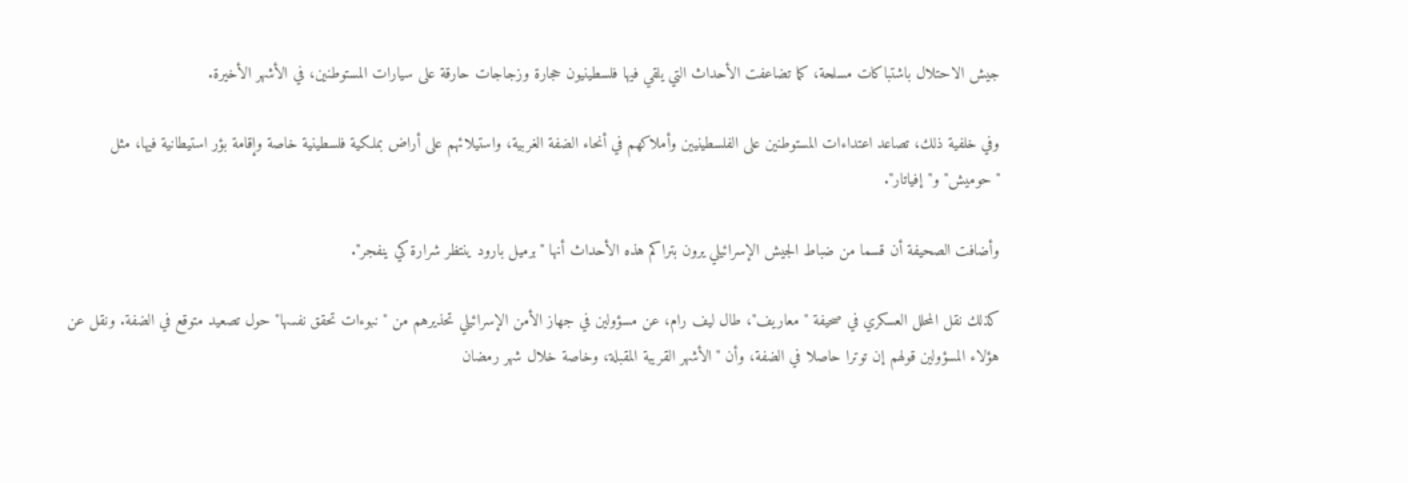جيش الاحتلال باشتباكات مسلحة، كما تضاعفت الأحداث التي يلقي فيها فلسطينيون حجارة وزجاجات حارقة على سيارات المستوطنين، في الأشهر الأخيرة.

وفي خلفية ذلك، تصاعد اعتداءات المستوطنين على الفلسطينيين وأملاكهم في أنحاء الضفة الغربية، واستيلائهم على أراض بملكية فلسطينية خاصة وإقامة بؤر استيطانية فيها، مثل "حوميش" و"إفياتار".

وأضافت الصحيفة أن قسما من ضباط الجيش الإسرائيلي يرون بتراكم هذه الأحداث أنها "برميل بارود ينتظر شرارة كي ينفجر".

كذلك نقل المحلل العسكري في صحيفة "معاريف"، طال ليف رام، عن مسؤولين في جهاز الأمن الإسرائيلي تحذيرهم من "نبوءات تحقق نفسها" حول تصعيد متوقع في الضفة. ونقل عن هؤلاء المسؤولين قولهم إن توترا حاصلا في الضفة، وأن "الأشهر القريبة المقبلة، وخاصة خلال شهر رمضان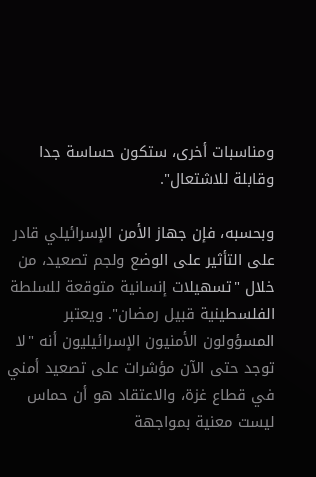ومناسبات أخرى، ستكون حساسة جدا وقابلة للاشتعال".

وبحسبه، فإن جهاز الأمن الإسرائيلي قادر على التأثير على الوضع ولجم تصعيد، من خلال "تسهيلات إنسانية متوقعة للسلطة الفلسطينية قبيل رمضان". ويعتبر المسؤولون الأمنيون الإسرائيليون أنه "لا توجد حتى الآن مؤشرات على تصعيد أمني في قطاع غزة، والاعتقاد هو أن حماس ليست معنية بمواجهة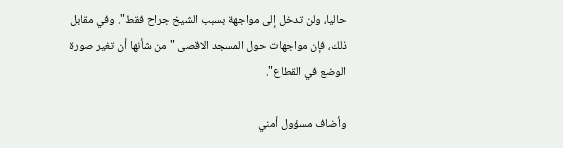حاليا، ولن تدخل إلى مواجهة بسبب الشيخ جراح فقط". وفي مقابل ذلك، فإن مواجهات حول المسجد الاقصى "من شأنها أن تغير صورة الوضع في القطاع".

وأضاف مسؤول أمني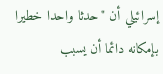إسرائيلي أن "حدثا واحدا خطيرا بإمكانه دائما أن يسبب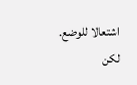اشتعالا للوضع. لكن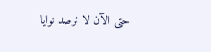حتى الآن لا نرصد نوايا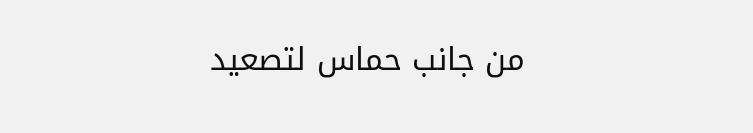من جانب حماس لتصعيد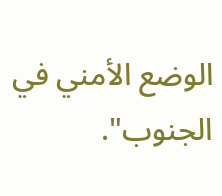الوضع الأمني في الجنوب".